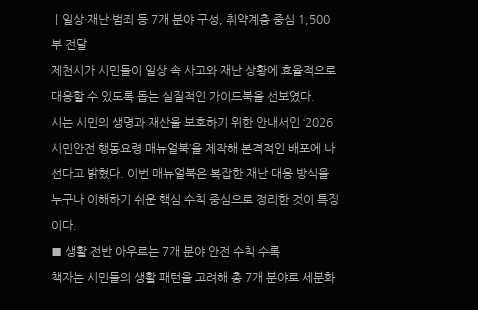ㅣ일상·재난·범죄 등 7개 분야 구성, 취약계층 중심 1,500부 전달
제천시가 시민들이 일상 속 사고와 재난 상황에 효율적으로 대응할 수 있도록 돕는 실질적인 가이드북을 선보였다.
시는 시민의 생명과 재산을 보호하기 위한 안내서인 ‘2026 시민안전 행동요령 매뉴얼북’을 제작해 본격적인 배포에 나선다고 밝혔다. 이번 매뉴얼북은 복잡한 재난 대응 방식을 누구나 이해하기 쉬운 핵심 수칙 중심으로 정리한 것이 특징이다.
■ 생활 전반 아우르는 7개 분야 안전 수칙 수록
책자는 시민들의 생활 패턴을 고려해 총 7개 분야로 세분화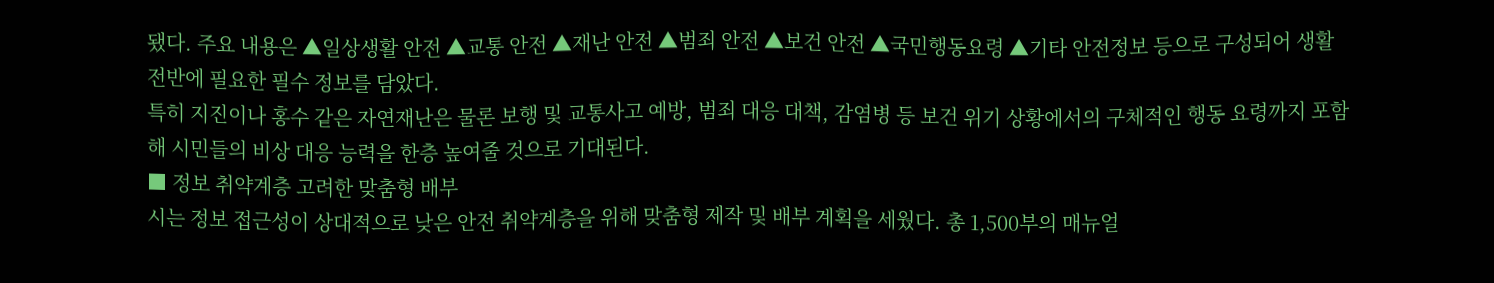됐다. 주요 내용은 ▲일상생활 안전 ▲교통 안전 ▲재난 안전 ▲범죄 안전 ▲보건 안전 ▲국민행동요령 ▲기타 안전정보 등으로 구성되어 생활 전반에 필요한 필수 정보를 담았다.
특히 지진이나 홍수 같은 자연재난은 물론 보행 및 교통사고 예방, 범죄 대응 대책, 감염병 등 보건 위기 상황에서의 구체적인 행동 요령까지 포함해 시민들의 비상 대응 능력을 한층 높여줄 것으로 기대된다.
■ 정보 취약계층 고려한 맞춤형 배부
시는 정보 접근성이 상대적으로 낮은 안전 취약계층을 위해 맞춤형 제작 및 배부 계획을 세웠다. 총 1,500부의 매뉴얼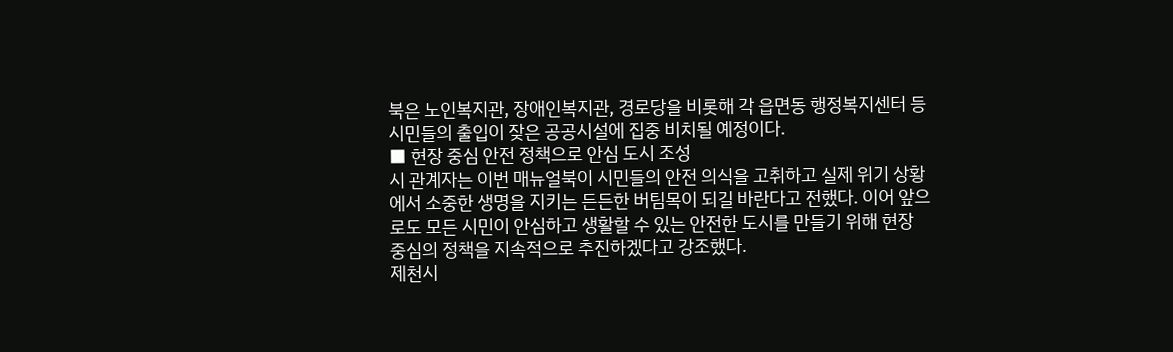북은 노인복지관, 장애인복지관, 경로당을 비롯해 각 읍면동 행정복지센터 등 시민들의 출입이 잦은 공공시설에 집중 비치될 예정이다.
■ 현장 중심 안전 정책으로 안심 도시 조성
시 관계자는 이번 매뉴얼북이 시민들의 안전 의식을 고취하고 실제 위기 상황에서 소중한 생명을 지키는 든든한 버팀목이 되길 바란다고 전했다. 이어 앞으로도 모든 시민이 안심하고 생활할 수 있는 안전한 도시를 만들기 위해 현장 중심의 정책을 지속적으로 추진하겠다고 강조했다.
제천시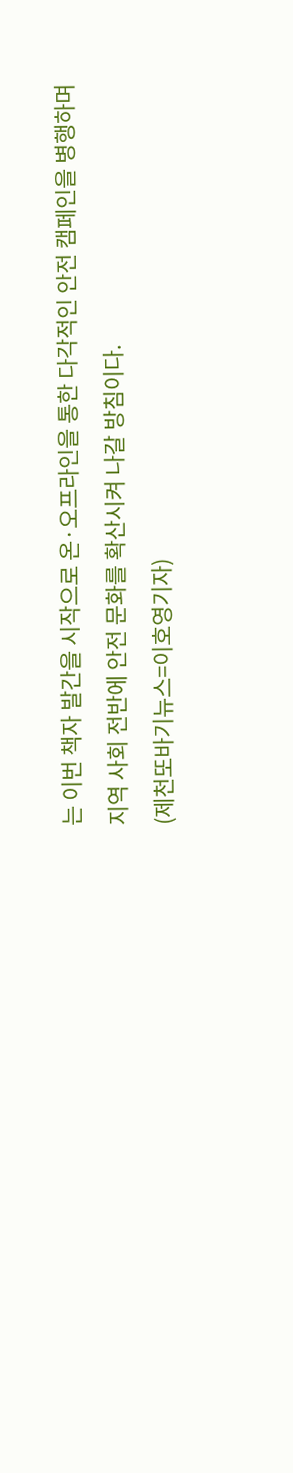는 이번 책자 발간을 시작으로 온·오프라인을 통한 다각적인 안전 캠페인을 병행하며 지역 사회 전반에 안전 문화를 확산시켜 나갈 방침이다.
(제천또바기뉴스=이호영기자)